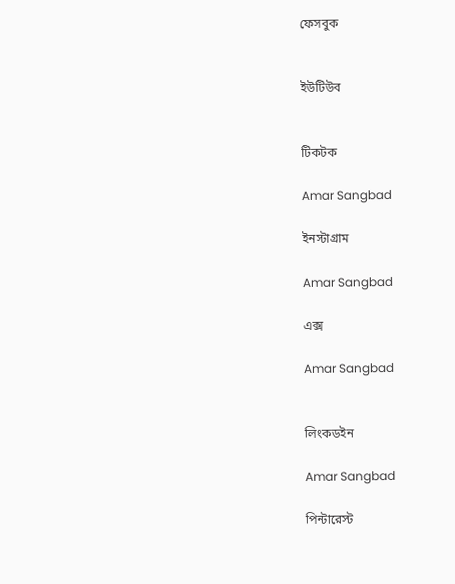ফেসবুক


ইউটিউব


টিকটক

Amar Sangbad

ইনস্টাগ্রাম

Amar Sangbad

এক্স

Amar Sangbad


লিংকডইন

Amar Sangbad

পিন্টারেস্ট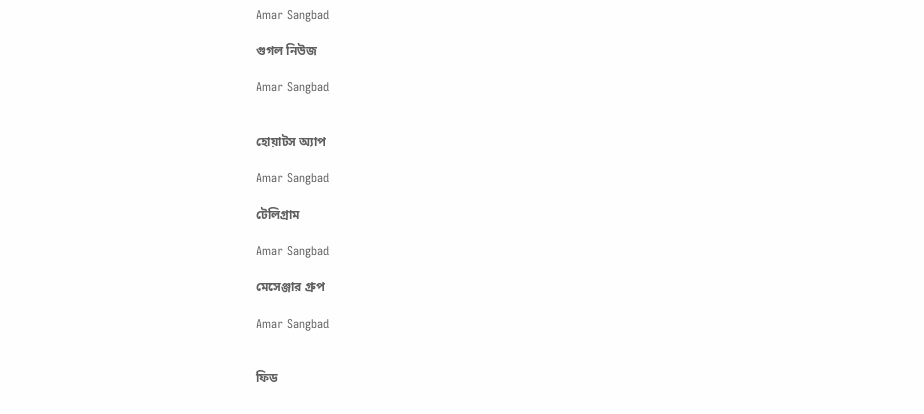Amar Sangbad

গুগল নিউজ

Amar Sangbad


হোয়াটস অ্যাপ

Amar Sangbad

টেলিগ্রাম

Amar Sangbad

মেসেঞ্জার গ্রুপ

Amar Sangbad


ফিড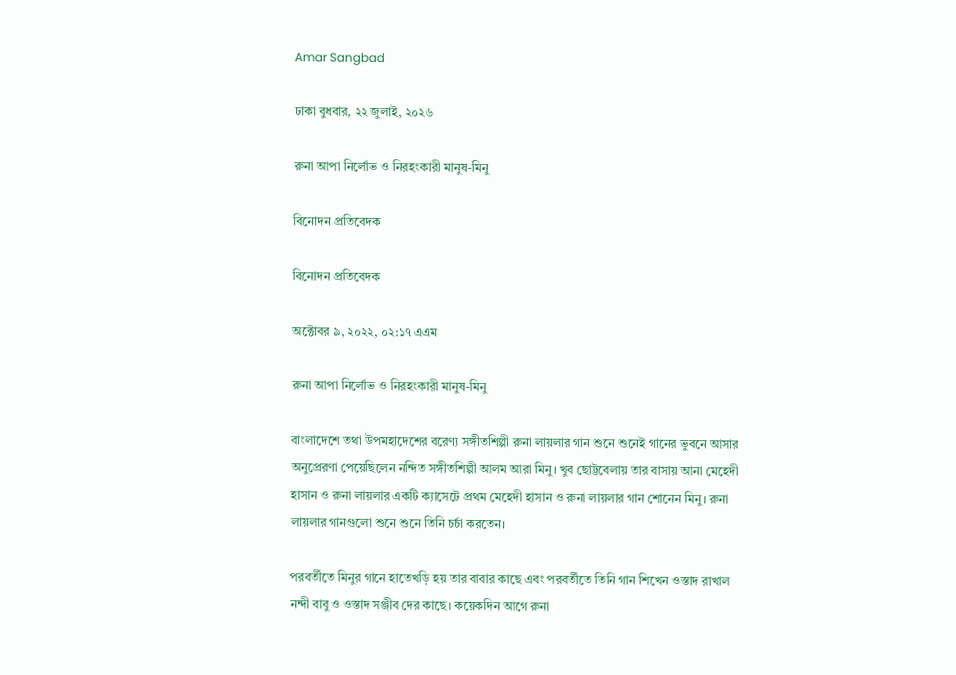Amar Sangbad

ঢাকা বুধবার, ২২ জুলাই, ২০২৬

রুনা আপা নির্লোভ ও নিরহংকারী মানুষ-মিনু

বিনোদন প্রতিবেদক

বিনোদন প্রতিবেদক

অক্টোবর ৯, ২০২২, ০২:১৭ এএম

রুনা আপা নির্লোভ ও নিরহংকারী মানুষ-মিনু

বাংলাদেশে তথা উপমহাদেশের বরেণ্য সঙ্গীতশিল্পী রুনা লায়লার গান শুনে শুনেই গানের ভুবনে আসার অনুপ্রেরণা পেয়েছিলেন নন্দিত সঙ্গীতশিল্পী আলম আরা মিনু। খুব ছোট্টবেলায় তার বাসায় আনা মেহেদী হাসান ও রুনা লায়লার একটি ক্যাসেটে প্রথম মেহেদী হাসান ও রুনা লায়লার গান শোনেন মিনু। রুনা লায়লার গানগুলো শুনে শুনে তিনি চর্চা করতেন।

পরবর্তীতে মিনুর গানে হাতেখড়ি হয় তার বাবার কাছে এবং পরবর্তীতে তিনি গান শিখেন ওস্তাদ রাখাল নন্দী বাবু ও ওস্তাদ সঞ্জীব দের কাছে। কয়েকদিন আগে রুনা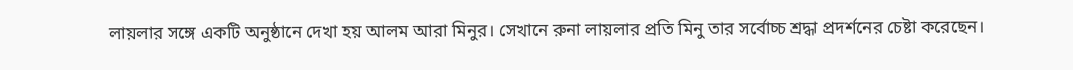লায়লার সঙ্গে একটি অনুষ্ঠানে দেখা হয় আলম আরা মিনুর। সেখানে রুনা লায়লার প্রতি মিনু তার সর্বোচ্চ শ্রদ্ধা প্রদর্শনের চেষ্টা করেছেন।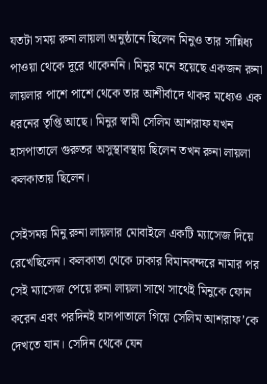যতটা সময় রুনা লায়লা অনুষ্ঠানে ছিলেন মিনুও তার সান্নিধ্য পাওয়া থেকে দূরে থাকেননি। মিনুর মনে হয়েছে একজন রুনা লায়লার পাশে পাশে থেকে তার আশীর্বাদে থাকর মধ্যেও এক ধরনের তৃপ্তি আছে। মিনুর স্বামী সেলিম আশরাফ যখন হাসপাতালে গুরুতর অসুস্থাবস্থায় ছিলেন তখন রুনা লায়লা কলকাতায় ছিলেন।

সেইসময় মিনু রুনা লায়লার মোবাইলে একটি ম্যাসেজ দিয়ে রেখেছিলেন। কলকাতা থেকে ঢাকার বিমানবন্দরে নামার পর সেই ম্যাসেজ পেয়ে রুনা লায়লা সাথে সাথেই মিনুকে ফোন করেন এবং পরদিনই হাসপাতালে গিয়ে সেলিম আশরাফ’কে দেখতে যান। সেদিন থেকে যেন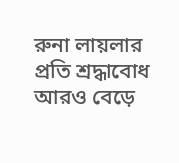রুনা লায়লার প্রতি শ্রদ্ধাবোধ আরও বেড়ে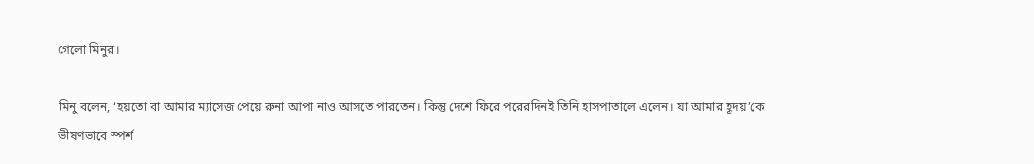গেলো মিনুর।

মিনু বলেন, ‘হয়তো বা আমার ম্যাসেজ পেয়ে রুনা আপা নাও আসতে পারতেন। কিন্তু দেশে ফিরে পরেরদিনই তিনি হাসপাতালে এলেন। যা আমার হূদয়’কে ভীষণভাবে স্পর্শ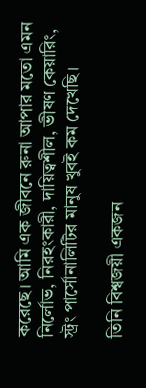করেছে। আমি এক জীবনে রুনা আপার মতো এমন নির্লোভ, নিরহংকারী, দায়িত্বশীল, ভীষণ কেয়ারিং, স্ট্রং পার্সোনালিটির মানুষ খুবই কম দেখেছি।

তিনি বিশ্বজয়ী একজন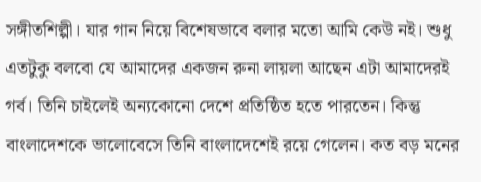সঙ্গীতশিল্পী। যার গান নিয়ে বিশেষভাবে বলার মতো আমি কেউ নই। শুধু এতটুকু বলবো যে আমাদের একজন রুনা লায়লা আছেন এটা আমাদেরই গর্ব। তিনি চাইলেই অন্যকোনো দেশে প্রতিষ্ঠিত হতে পারতেন। কিন্তু বাংলাদেশকে ভালোবেসে তিনি বাংলাদেশেই রয়ে গেলেন। কত বড় মনের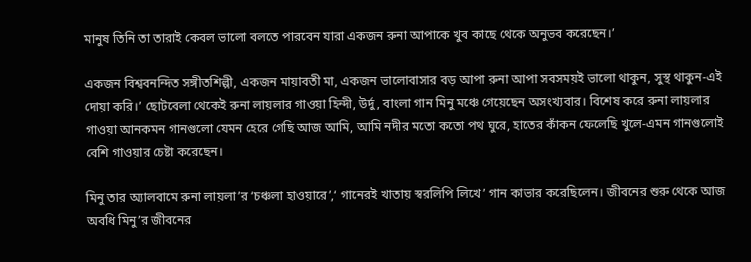মানুষ তিনি তা তারাই কেবল ভালো বলতে পারবেন যারা একজন রুনা আপাকে খুব কাছে থেকে অনুভব করেছেন।’

একজন বিশ্ববনন্দিত সঙ্গীতশিল্পী, একজন মায়াবতী মা, একজন ভালোবাসার বড় আপা রুনা আপা সবসময়ই ভালো থাকুন, সুস্থ থাকুন-এই দোয়া করি।’ ছোটবেলা থেকেই রুনা লায়লার গাওয়া হিন্দী, উর্দু, বাংলা গান মিনু মঞ্চে গেয়েছেন অসংখ্যবার। বিশেষ করে রুনা লায়লার গাওয়া আনকমন গানগুলো যেমন হেরে গেছি আজ আমি, আমি নদীর মতো কতো পথ ঘুরে, হাতের কাঁকন ফেলেছি খুলে-এমন গানগুলোই বেশি গাওয়ার চেষ্টা করেছেন।

মিনু তার অ্যালবামে রুনা লায়লা’র ‘চঞ্চলা হাওয়ারে’,‘ গানেরই খাতায় স্বরলিপি লিখে’ গান কাভার করেছিলেন। জীবনের শুরু থেকে আজ অবধি মিনু’র জীবনের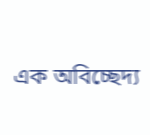এক অবিচ্ছেদ্য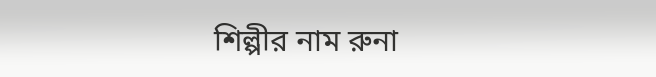শিল্পীর নাম রুনা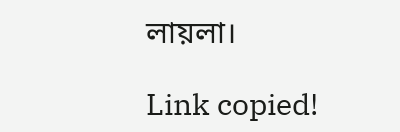লায়লা।

Link copied!